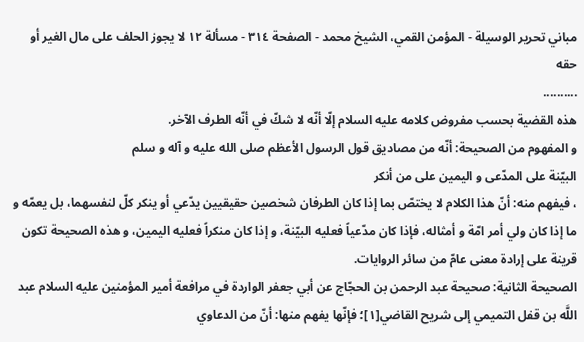مباني تحرير الوسيلة - المؤمن القمي، الشيخ محمد - الصفحة ٣١٤ - مسألة ١٢ لا يجوز الحلف على مال الغير أو حقه
..........
هذه القضية بحسب مفروض كلامه عليه السلام إلّا أنّه لا شكّ في أنّه الطرف الآخر.
و المفهوم من الصحيحة: أنّه من مصاديق قول الرسول الأعظم صلى الله عليه و آله و سلم
البيّنة على المدّعى و اليمين على من أنكر
، فيفهم منه: أنّ هذا الكلام لا يختصّ بما إذا كان الطرفان شخصين حقيقيين يدّعي أو ينكر كلّ لنفسهما، بل يعمّه و ما إذا كان ولي أمر امّة و أمثاله، فإذا كان مدّعياً فعليه البيّنة، و إذا كان منكراً فعليه اليمين، و هذه الصحيحة تكون قرينة على إرادة معنى عامّ من سائر الروايات.
الصحيحة الثانية: صحيحة عبد الرحمن بن الحجّاج عن أبي جعفر الواردة في مرافعة أمير المؤمنين عليه السلام عبد اللَّه بن قفل التميمي إلى شريح القاضي[١]؛ فإنّها يفهم منها: أنّ من الدعاوي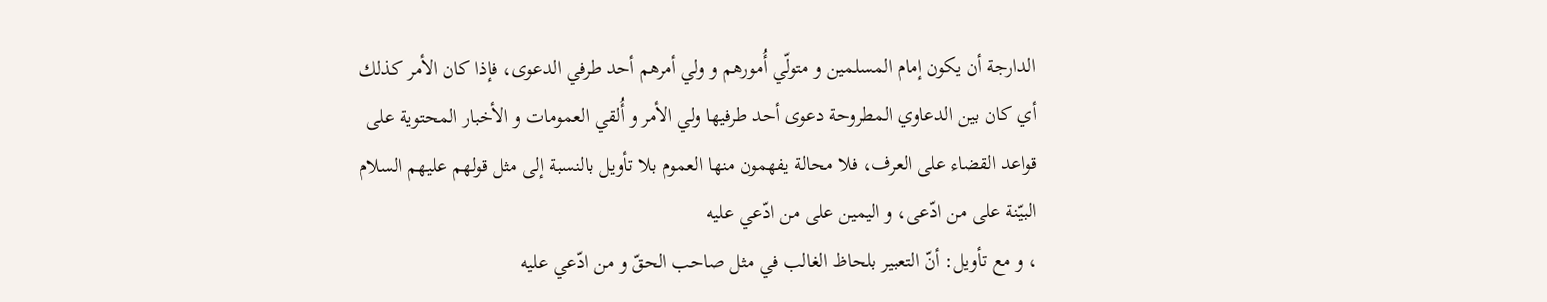الدارجة أن يكون إمام المسلمين و متولّي أُمورهم و ولي أمرهم أحد طرفي الدعوى، فإذا كان الأمر كذلك أي كان بين الدعاوي المطروحة دعوى أحد طرفيها ولي الأمر و أُلقي العمومات و الأخبار المحتوية على قواعد القضاء على العرف، فلا محالة يفهمون منها العموم بلا تأويل بالنسبة إلى مثل قولهم عليهم السلام
البيّنة على من ادّعى، و اليمين على من ادّعي عليه
، و مع تأويل: أنّ التعبير بلحاظ الغالب في مثل صاحب الحقّ و من ادّعي عليه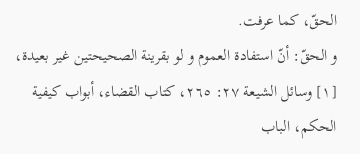الحقّ، كما عرفت.
و الحقّ: أنّ استفادة العموم و لو بقرينة الصحيحتين غير بعيدة،
[١] وسائل الشيعة ٢٧: ٢٦٥، كتاب القضاء، أبواب كيفية الحكم، الباب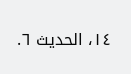١٤، الحديث ٦.